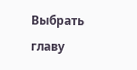Выбрать главу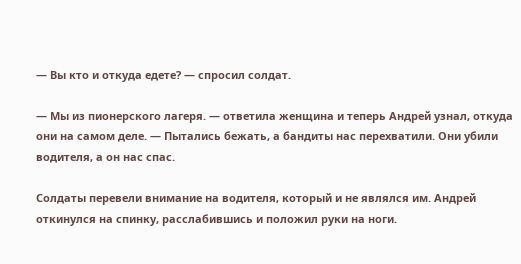— Вы кто и откуда едете? — спросил солдат.

— Мы из пионерского лагеря. — ответила женщина и теперь Андрей узнал, откуда они на самом деле. — Пытались бежать, а бандиты нас перехватили. Они убили водителя, а он нас спас.

Солдаты перевели внимание на водителя, который и не являлся им. Андрей откинулся на спинку, расслабившись и положил руки на ноги.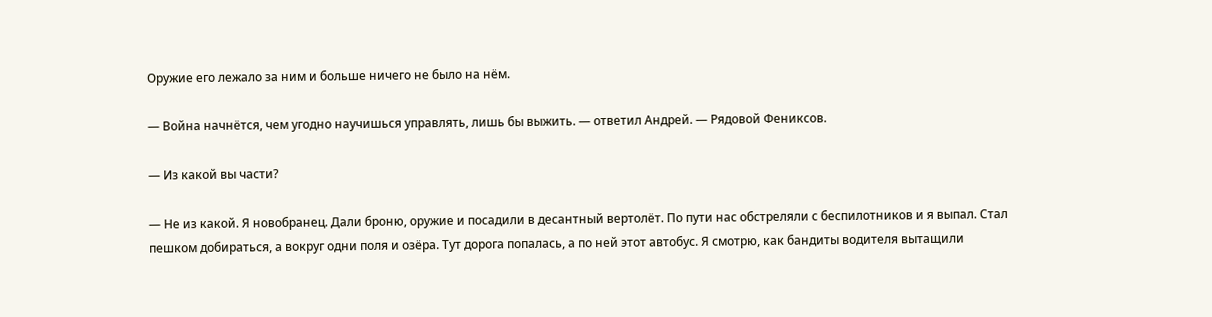Оружие его лежало за ним и больше ничего не было на нём.

— Война начнётся, чем угодно научишься управлять, лишь бы выжить. — ответил Андрей. — Рядовой Фениксов.

— Из какой вы части?

— Не из какой. Я новобранец. Дали броню, оружие и посадили в десантный вертолёт. По пути нас обстреляли с беспилотников и я выпал. Стал пешком добираться, а вокруг одни поля и озёра. Тут дорога попалась, а по ней этот автобус. Я смотрю, как бандиты водителя вытащили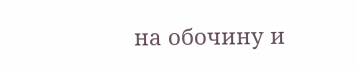на обочину и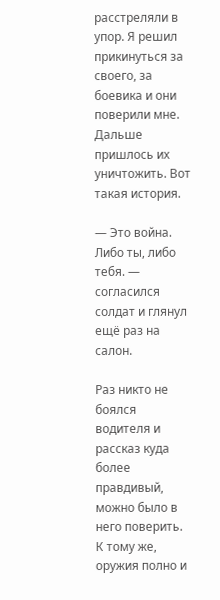расстреляли в упор. Я решил прикинуться за своего, за боевика и они поверили мне. Дальше пришлось их уничтожить. Вот такая история.

— Это война. Либо ты, либо тебя. — согласился солдат и глянул ещё раз на салон.

Раз никто не боялся водителя и рассказ куда более правдивый, можно было в него поверить. К тому же, оружия полно и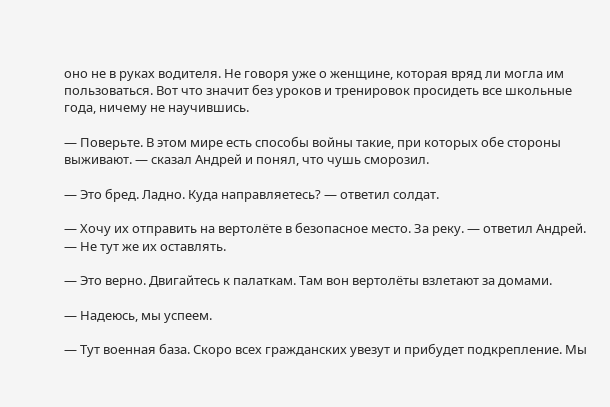оно не в руках водителя. Не говоря уже о женщине, которая вряд ли могла им пользоваться. Вот что значит без уроков и тренировок просидеть все школьные года, ничему не научившись.

— Поверьте. В этом мире есть способы войны такие, при которых обе стороны выживают. — сказал Андрей и понял, что чушь сморозил.

— Это бред. Ладно. Куда направляетесь? — ответил солдат.

— Хочу их отправить на вертолёте в безопасное место. За реку. — ответил Андрей. — Не тут же их оставлять.

— Это верно. Двигайтесь к палаткам. Там вон вертолёты взлетают за домами.

— Надеюсь, мы успеем.

— Тут военная база. Скоро всех гражданских увезут и прибудет подкрепление. Мы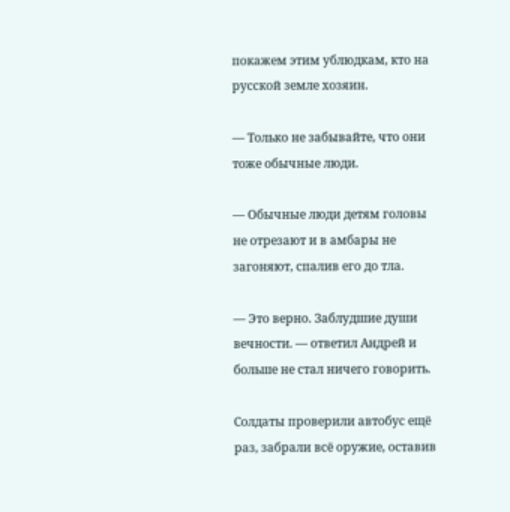покажем этим ублюдкам, кто на русской земле хозяин.

— Только не забывайте, что они тоже обычные люди.

— Обычные люди детям головы не отрезают и в амбары не загоняют, спалив его до тла.

— Это верно. Заблудшие души вечности. — ответил Андрей и больше не стал ничего говорить.

Солдаты проверили автобус ещё раз, забрали всё оружие, оставив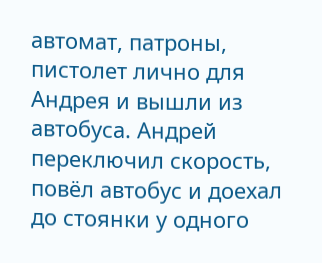автомат, патроны, пистолет лично для Андрея и вышли из автобуса. Андрей переключил скорость, повёл автобус и доехал до стоянки у одного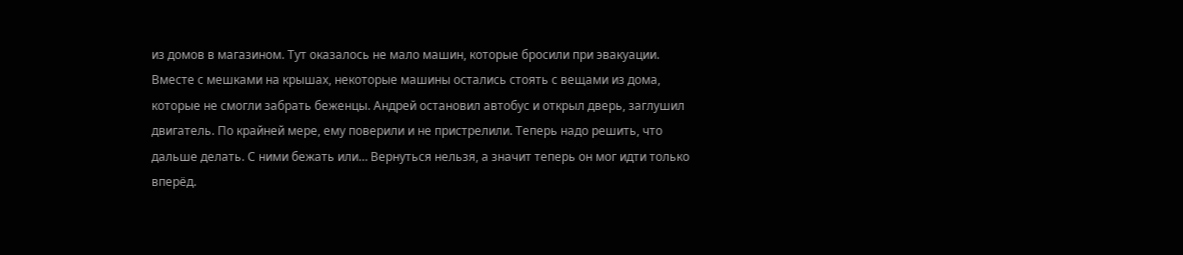из домов в магазином. Тут оказалось не мало машин, которые бросили при эвакуации. Вместе с мешками на крышах, некоторые машины остались стоять с вещами из дома, которые не смогли забрать беженцы. Андрей остановил автобус и открыл дверь, заглушил двигатель. По крайней мере, ему поверили и не пристрелили. Теперь надо решить, что дальше делать. С ними бежать или… Вернуться нельзя, а значит теперь он мог идти только вперёд.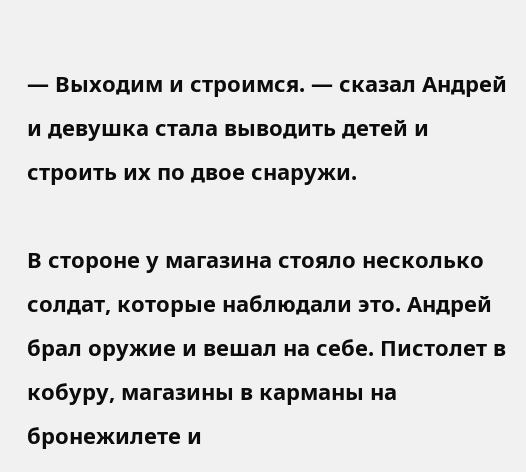— Выходим и строимся. — сказал Андрей и девушка стала выводить детей и строить их по двое снаружи.

В стороне у магазина стояло несколько солдат, которые наблюдали это. Андрей брал оружие и вешал на себе. Пистолет в кобуру, магазины в карманы на бронежилете и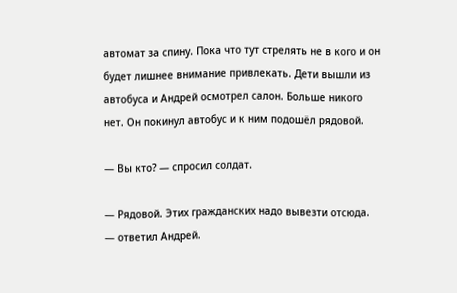автомат за спину. Пока что тут стрелять не в кого и он будет лишнее внимание привлекать. Дети вышли из автобуса и Андрей осмотрел салон. Больше никого нет. Он покинул автобус и к ним подошёл рядовой.

— Вы кто? — спросил солдат.

— Рядовой. Этих гражданских надо вывезти отсюда. — ответил Андрей.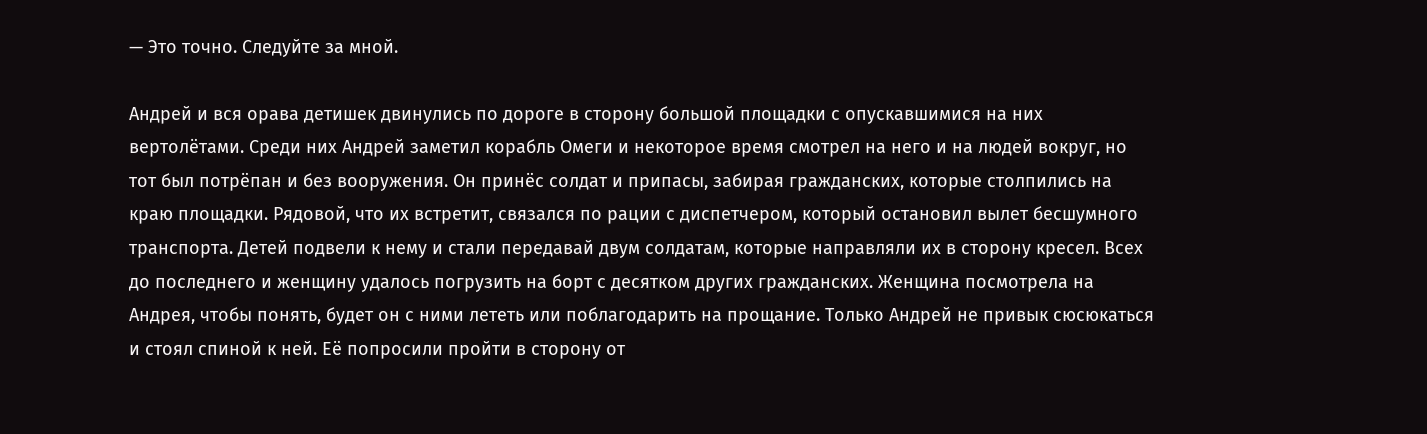— Это точно. Следуйте за мной.

Андрей и вся орава детишек двинулись по дороге в сторону большой площадки с опускавшимися на них вертолётами. Среди них Андрей заметил корабль Омеги и некоторое время смотрел на него и на людей вокруг, но тот был потрёпан и без вооружения. Он принёс солдат и припасы, забирая гражданских, которые столпились на краю площадки. Рядовой, что их встретит, связался по рации с диспетчером, который остановил вылет бесшумного транспорта. Детей подвели к нему и стали передавай двум солдатам, которые направляли их в сторону кресел. Всех до последнего и женщину удалось погрузить на борт с десятком других гражданских. Женщина посмотрела на Андрея, чтобы понять, будет он с ними лететь или поблагодарить на прощание. Только Андрей не привык сюсюкаться и стоял спиной к ней. Её попросили пройти в сторону от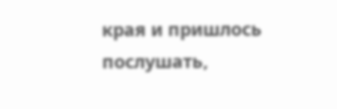края и пришлось послушать,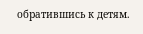обратившись к детям.